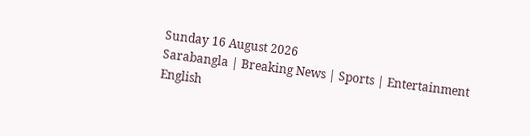Sunday 16 August 2026
Sarabangla | Breaking News | Sports | Entertainment
English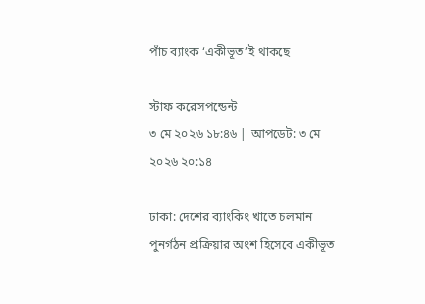পাঁচ ব্যাংক ‘একীভূত’ই থাকছে

স্টাফ করেসপন্ডেন্ট
৩ মে ২০২৬ ১৮:৪৬ | আপডেট: ৩ মে ২০২৬ ২০:১৪

ঢাকা: দেশের ব্যাংকিং খাতে চলমান পুনর্গঠন প্রক্রিয়ার অংশ হিসেবে একীভূত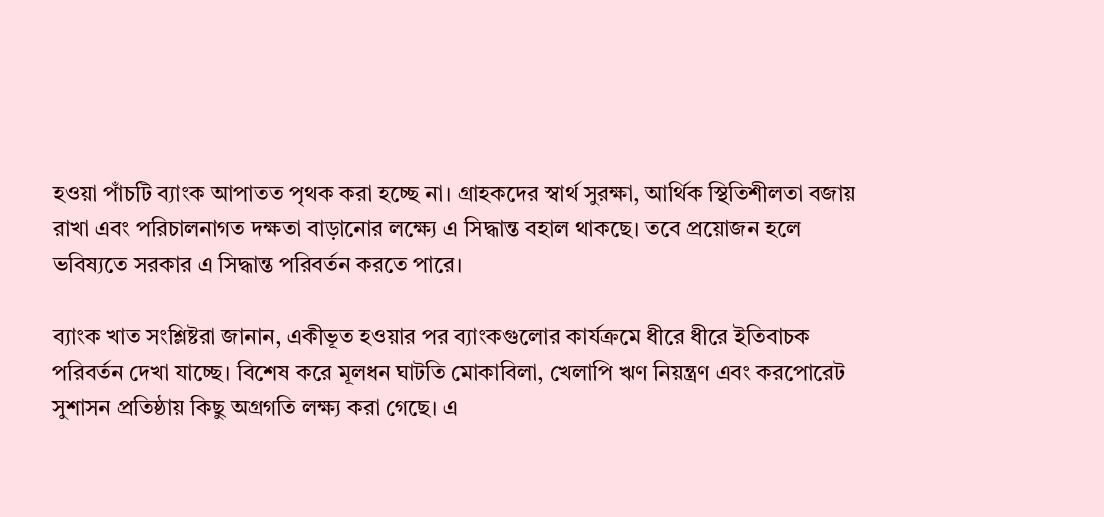হওয়া পাঁচটি ব্যাংক আপাতত পৃথক করা হচ্ছে না। গ্রাহকদের স্বার্থ সুরক্ষা, আর্থিক স্থিতিশীলতা বজায় রাখা এবং পরিচালনাগত দক্ষতা বাড়ানোর লক্ষ্যে এ সিদ্ধান্ত বহাল থাকছে। তবে প্রয়োজন হলে ভবিষ্যতে সরকার এ সিদ্ধান্ত পরিবর্তন করতে পারে।

ব্যাংক খাত সংশ্লিষ্টরা জানান, একীভূত হওয়ার পর ব্যাংকগুলোর কার্যক্রমে ধীরে ধীরে ইতিবাচক পরিবর্তন দেখা যাচ্ছে। বিশেষ করে মূলধন ঘাটতি মোকাবিলা, খেলাপি ঋণ নিয়ন্ত্রণ এবং করপোরেট সুশাসন প্রতিষ্ঠায় কিছু অগ্রগতি লক্ষ্য করা গেছে। এ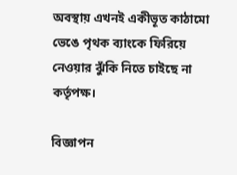অবস্থায় এখনই একীভূত কাঠামো ভেঙে পৃথক ব্যাংকে ফিরিয়ে নেওয়ার ঝুঁকি নিতে চাইছে না কর্তৃপক্ষ।

বিজ্ঞাপন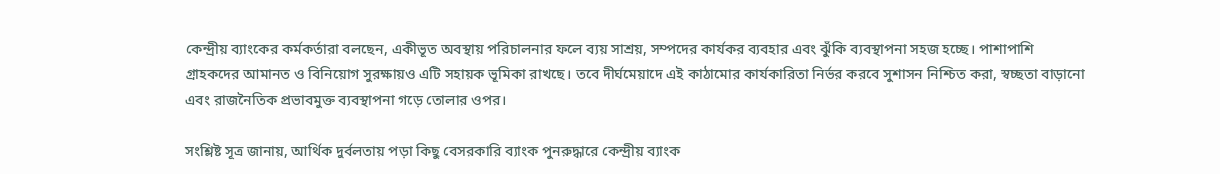কেন্দ্রীয় ব্যাংকের কর্মকর্তারা বলছেন, একীভূত অবস্থায় পরিচালনার ফলে ব্যয় সাশ্রয়, সম্পদের কার্যকর ব্যবহার এবং ঝুঁকি ব্যবস্থাপনা সহজ হচ্ছে। পাশাপাশি গ্রাহকদের আমানত ও বিনিয়োগ সুরক্ষায়ও এটি সহায়ক ভূমিকা রাখছে। তবে দীর্ঘমেয়াদে এই কাঠামোর কার্যকারিতা নির্ভর করবে সুশাসন নিশ্চিত করা, স্বচ্ছতা বাড়ানো এবং রাজনৈতিক প্রভাবমুক্ত ব্যবস্থাপনা গড়ে তোলার ওপর।

সংশ্লিষ্ট সূত্র জানায়, আর্থিক দুর্বলতায় পড়া কিছু বেসরকারি ব্যাংক পুনরুদ্ধারে কেন্দ্রীয় ব্যাংক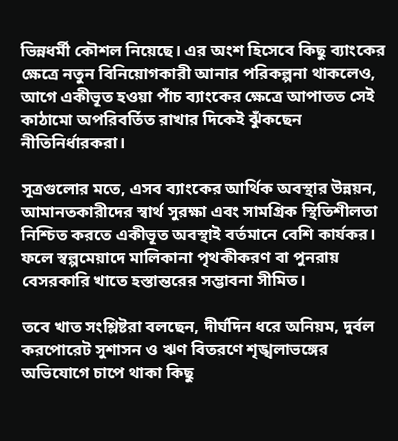ভিন্নধর্মী কৌশল নিয়েছে। এর অংশ হিসেবে কিছু ব্যাংকের ক্ষেত্রে নতুন বিনিয়োগকারী আনার পরিকল্পনা থাকলেও, আগে একীভূত হওয়া পাঁচ ব্যাংকের ক্ষেত্রে আপাতত সেই কাঠামো অপরিবর্তিত রাখার দিকেই ঝুঁকছেন নীতিনির্ধারকরা।

সূত্রগুলোর মতে, এসব ব্যাংকের আর্থিক অবস্থার উন্নয়ন, আমানতকারীদের স্বার্থ সুরক্ষা এবং সামগ্রিক স্থিতিশীলতা নিশ্চিত করতে একীভূত অবস্থাই বর্তমানে বেশি কার্যকর। ফলে স্বল্পমেয়াদে মালিকানা পৃথকীকরণ বা পুনরায় বেসরকারি খাতে হস্তান্তরের সম্ভাবনা সীমিত।

তবে খাত সংশ্লিষ্টরা বলছেন, দীর্ঘদিন ধরে অনিয়ম, দুর্বল করপোরেট সুশাসন ও ঋণ বিতরণে শৃঙ্খলাভঙ্গের অভিযোগে চাপে থাকা কিছু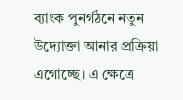ব্যাংক পুনর্গঠনে নতুন উদ্যোক্তা আনার প্রক্রিয়া এগোচ্ছে। এ ক্ষেত্রে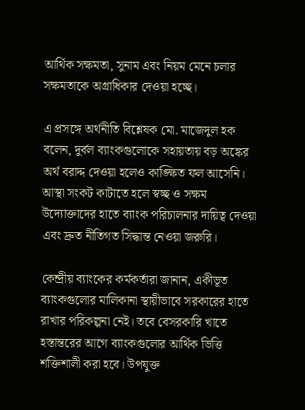আর্থিক সক্ষমতা, সুনাম এবং নিয়ম মেনে চলার সক্ষমতাকে অগ্রাধিকার দেওয়া হচ্ছে।

এ প্রসঙ্গে অর্থনীতি বিশ্লেষক মো. মাজেদুল হক বলেন, দুর্বল ব্যাংকগুলোকে সহায়তায় বড় অঙ্কের অর্থ বরাদ্দ দেওয়া হলেও কাঙ্ক্ষিত ফল আসেনি। আস্থা সংকট কাটাতে হলে স্বচ্ছ ও সক্ষম উদ্যোক্তাদের হাতে ব্যাংক পরিচালনার দায়িত্ব দেওয়া এবং দ্রুত নীতিগত সিদ্ধান্ত নেওয়া জরুরি।

কেন্দ্রীয় ব্যাংকের কর্মকর্তারা জানান, একীভূত ব্যাংকগুলোর মালিকানা স্থায়ীভাবে সরকারের হাতে রাখার পরিকল্পনা নেই। তবে বেসরকারি খাতে হস্তান্তরের আগে ব্যাংকগুলোর আর্থিক ভিত্তি শক্তিশালী করা হবে। উপযুক্ত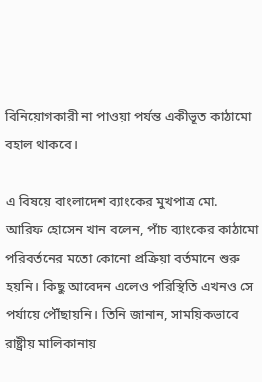বিনিয়োগকারী না পাওয়া পর্যন্ত একীভূত কাঠামো বহাল থাকবে।

এ বিষয়ে বাংলাদেশ ব্যাংকের মুখপাত্র মো. আরিফ হোসেন খান বলেন, পাঁচ ব্যাংকের কাঠামো পরিবর্তনের মতো কোনো প্রক্রিয়া বর্তমানে শুরু হয়নি। কিছু আবেদন এলেও পরিস্থিতি এখনও সে পর্যায়ে পৌঁছায়নি। তিনি জানান, সাময়িকভাবে রাষ্ট্রীয় মালিকানায়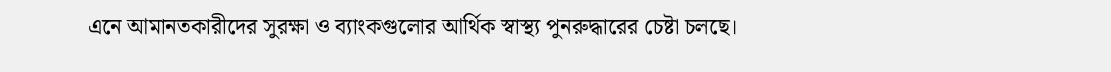এনে আমানতকারীদের সুরক্ষা ও ব্যাংকগুলোর আর্থিক স্বাস্থ্য পুনরুদ্ধারের চেষ্টা চলছে।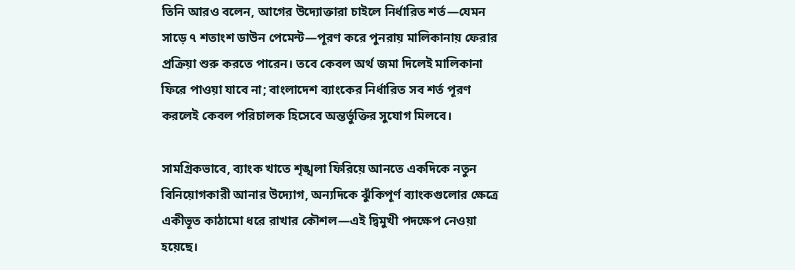তিনি আরও বলেন, আগের উদ্যোক্তারা চাইলে নির্ধারিত শর্ত—যেমন সাড়ে ৭ শতাংশ ডাউন পেমেন্ট—পূরণ করে পুনরায় মালিকানায় ফেরার প্রক্রিয়া শুরু করতে পারেন। তবে কেবল অর্থ জমা দিলেই মালিকানা ফিরে পাওয়া যাবে না; বাংলাদেশ ব্যাংকের নির্ধারিত সব শর্ত পূরণ করলেই কেবল পরিচালক হিসেবে অন্তর্ভুক্তির সুযোগ মিলবে।

সামগ্রিকভাবে, ব্যাংক খাতে শৃঙ্খলা ফিরিয়ে আনতে একদিকে নতুন বিনিয়োগকারী আনার উদ্যোগ, অন্যদিকে ঝুঁকিপূর্ণ ব্যাংকগুলোর ক্ষেত্রে একীভূত কাঠামো ধরে রাখার কৌশল—এই দ্বিমুখী পদক্ষেপ নেওয়া হয়েছে।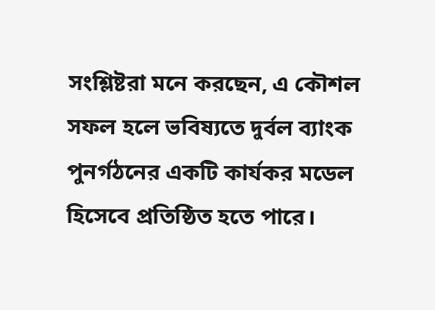সংশ্লিষ্টরা মনে করছেন, এ কৌশল সফল হলে ভবিষ্যতে দুর্বল ব্যাংক পুনর্গঠনের একটি কার্যকর মডেল হিসেবে প্রতিষ্ঠিত হতে পারে।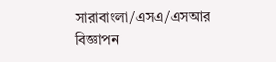সারাবাংলা/এসএ/এসআর
বিজ্ঞাপন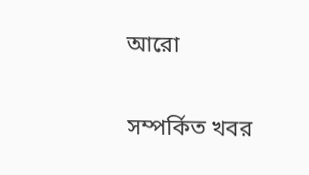আরো

সম্পর্কিত খবর